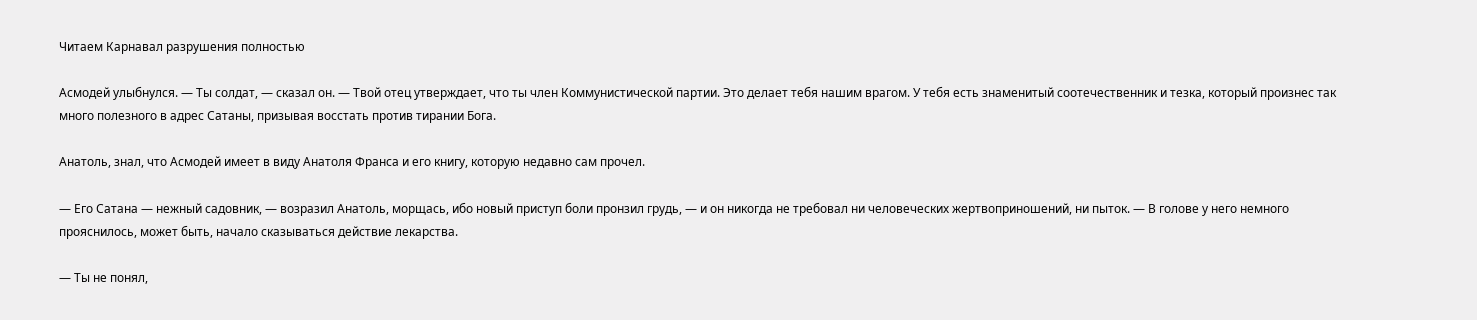Читаем Карнавал разрушения полностью

Асмодей улыбнулся. — Ты солдат, — сказал он. — Твой отец утверждает, что ты член Коммунистической партии. Это делает тебя нашим врагом. У тебя есть знаменитый соотечественник и тезка, который произнес так много полезного в адрес Сатаны, призывая восстать против тирании Бога.

Анатоль, знал, что Асмодей имеет в виду Анатоля Франса и его книгу, которую недавно сам прочел.

— Его Сатана — нежный садовник, — возразил Анатоль, морщась, ибо новый приступ боли пронзил грудь, — и он никогда не требовал ни человеческих жертвоприношений, ни пыток. — В голове у него немного прояснилось, может быть, начало сказываться действие лекарства.

— Ты не понял,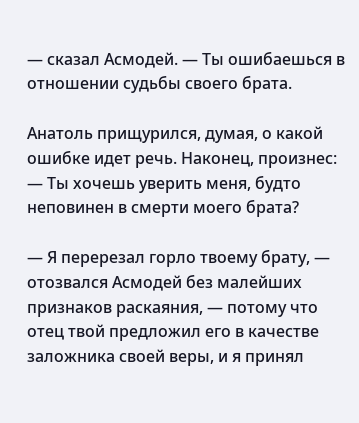— сказал Асмодей. — Ты ошибаешься в отношении судьбы своего брата.

Анатоль прищурился, думая, о какой ошибке идет речь. Наконец, произнес: — Ты хочешь уверить меня, будто неповинен в смерти моего брата?

— Я перерезал горло твоему брату, — отозвался Асмодей без малейших признаков раскаяния, — потому что отец твой предложил его в качестве заложника своей веры, и я принял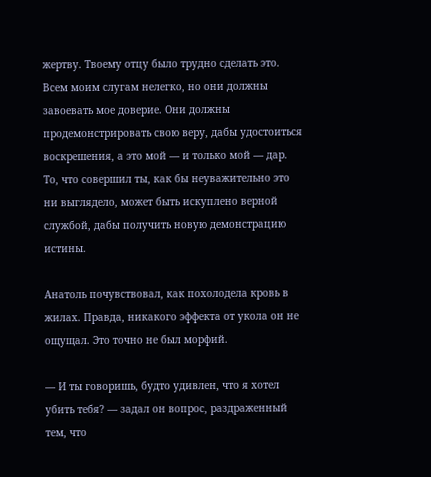жертву. Твоему отцу было трудно сделать это. Всем моим слугам нелегко, но они должны завоевать мое доверие. Они должны продемонстрировать свою веру, дабы удостоиться воскрешения, а это мой — и только мой — дар. То, что совершил ты, как бы неуважительно это ни выглядело, может быть искуплено верной службой, дабы получить новую демонстрацию истины.

Анатоль почувствовал, как похолодела кровь в жилах. Правда, никакого эффекта от укола он не ощущал. Это точно не был морфий.

— И ты говоришь, будто удивлен, что я хотел убить тебя? — задал он вопрос, раздраженный тем, что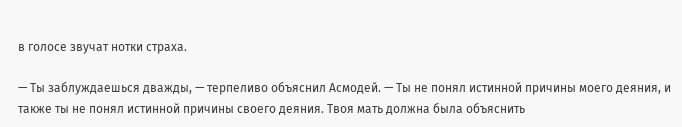в голосе звучат нотки страха.

— Ты заблуждаешься дважды, — терпеливо объяснил Асмодей. — Ты не понял истинной причины моего деяния, и также ты не понял истинной причины своего деяния. Твоя мать должна была объяснить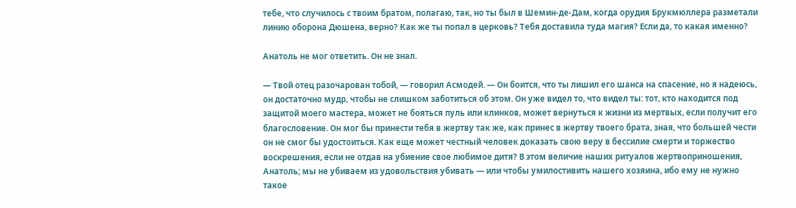тебе, что случилось с твоим братом, полагаю, так, но ты был в Шемин-де-Дам, когда орудия Брукмюллера разметали линию оборона Дюшена, верно? Как же ты попал в церковь? Тебя доставила туда магия? Если да, то какая именно?

Анатоль не мог ответить. Он не знал.

— Твой отец разочарован тобой, — говорил Асмодей. — Он боится, что ты лишил его шанса на спасение, но я надеюсь, он достаточно мудр, чтобы не слишком заботиться об этом. Он уже видел то, что видел ты: тот, кто находится под защитой моего мастера, может не бояться пуль или клинков, может вернуться к жизни из мертвых, если получит его благословение. Он мог бы принести тебя в жертву так же, как принес в жертву твоего брата, зная, что большей чести он не смог бы удостоиться. Как еще может честный человек доказать свою веру в бессилие смерти и торжество воскрешения, если не отдав на убиение свое любимое дитя? В этом величие наших ритуалов жертвоприношения, Анатоль; мы не убиваем из удовольствия убивать — или чтобы умилостивить нашего хозяина, ибо ему не нужно такое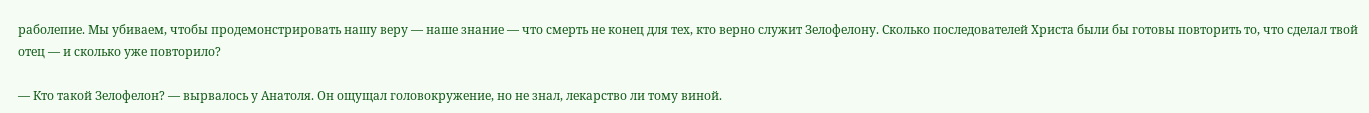раболепие. Мы убиваем, чтобы продемонстрировать нашу веру — наше знание — что смерть не конец для тех, кто верно служит Зелофелону. Сколько последователей Христа были бы готовы повторить то, что сделал твой отец — и сколько уже повторило?

— Кто такой Зелофелон? — вырвалось у Анатоля. Он ощущал головокружение, но не знал, лекарство ли тому виной.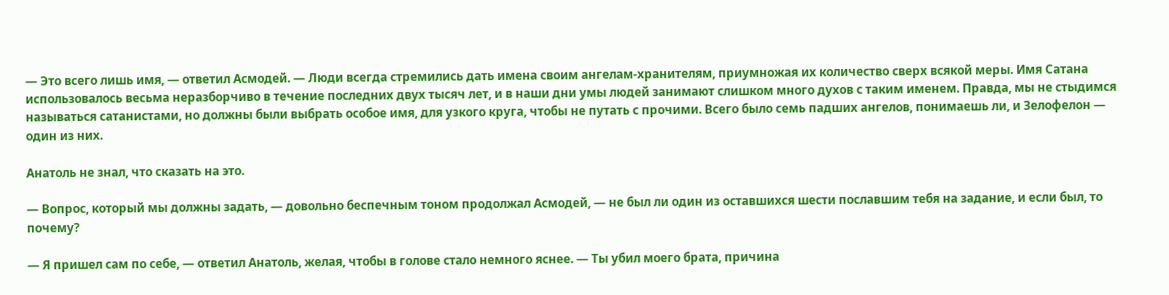— Это всего лишь имя, — ответил Асмодей. — Люди всегда стремились дать имена своим ангелам-хранителям, приумножая их количество сверх всякой меры. Имя Сатана использовалось весьма неразборчиво в течение последних двух тысяч лет, и в наши дни умы людей занимают слишком много духов с таким именем. Правда, мы не стыдимся называться сатанистами, но должны были выбрать особое имя, для узкого круга, чтобы не путать с прочими. Всего было семь падших ангелов, понимаешь ли, и Зелофелон — один из них.

Анатоль не знал, что сказать на это.

— Вопрос, который мы должны задать, — довольно беспечным тоном продолжал Асмодей, — не был ли один из оставшихся шести пославшим тебя на задание, и если был, то почему?

— Я пришел сам по себе, — ответил Анатоль, желая, чтобы в голове стало немного яснее. — Ты убил моего брата, причина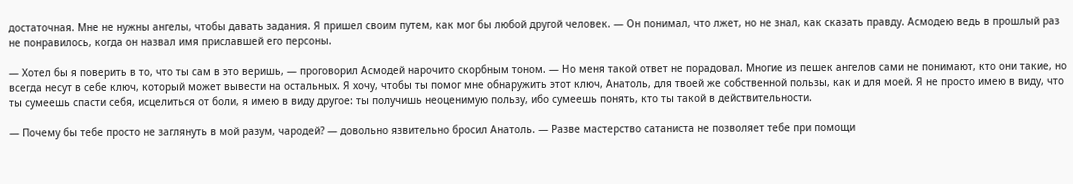достаточная. Мне не нужны ангелы, чтобы давать задания. Я пришел своим путем, как мог бы любой другой человек. — Он понимал, что лжет, но не знал, как сказать правду. Асмодею ведь в прошлый раз не понравилось, когда он назвал имя приславшей его персоны.

— Хотел бы я поверить в то, что ты сам в это веришь, — проговорил Асмодей нарочито скорбным тоном. — Но меня такой ответ не порадовал. Многие из пешек ангелов сами не понимают, кто они такие, но всегда несут в себе ключ, который может вывести на остальных. Я хочу, чтобы ты помог мне обнаружить этот ключ, Анатоль, для твоей же собственной пользы, как и для моей. Я не просто имею в виду, что ты сумеешь спасти себя, исцелиться от боли, я имею в виду другое: ты получишь неоценимую пользу, ибо сумеешь понять, кто ты такой в действительности.

— Почему бы тебе просто не заглянуть в мой разум, чародей? — довольно язвительно бросил Анатоль. — Разве мастерство сатаниста не позволяет тебе при помощи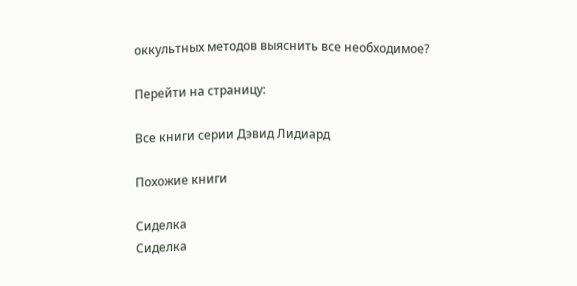оккультных методов выяснить все необходимое?

Перейти на страницу:

Все книги серии Дэвид Лидиард

Похожие книги

Сиделка
Сиделка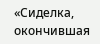«Сиделка, окончившая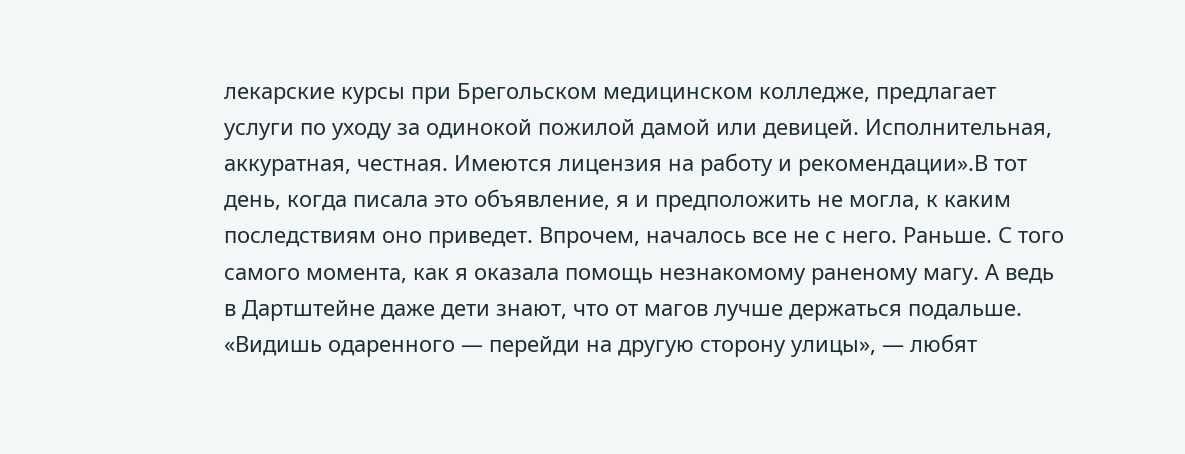лекарские курсы при Брегольском медицинском колледже, предлагает услуги по уходу за одинокой пожилой дамой или девицей. Исполнительная, аккуратная, честная. Имеются лицензия на работу и рекомендации».В тот день, когда писала это объявление, я и предположить не могла, к каким последствиям оно приведет. Впрочем, началось все не с него. Раньше. С того самого момента, как я оказала помощь незнакомому раненому магу. А ведь в Дартштейне даже дети знают, что от магов лучше держаться подальше. «Видишь одаренного — перейди на другую сторону улицы», — любят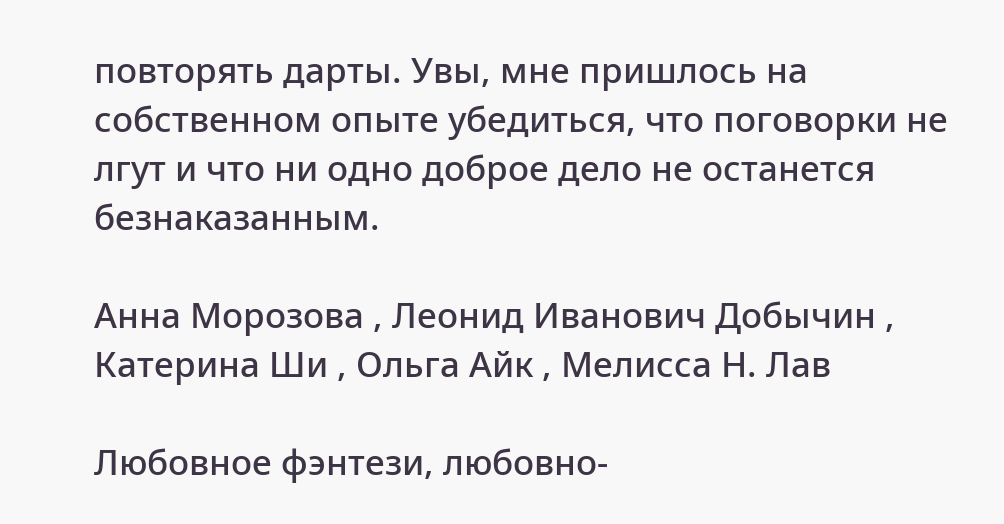повторять дарты. Увы, мне пришлось на собственном опыте убедиться, что поговорки не лгут и что ни одно доброе дело не останется безнаказанным.

Анна Морозова , Леонид Иванович Добычин , Катерина Ши , Ольга Айк , Мелисса Н. Лав

Любовное фэнтези, любовно-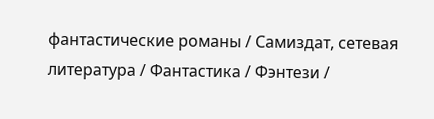фантастические романы / Самиздат, сетевая литература / Фантастика / Фэнтези /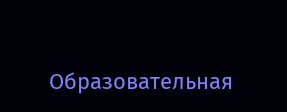Образовательная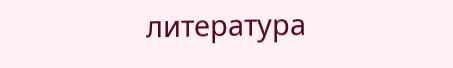литература